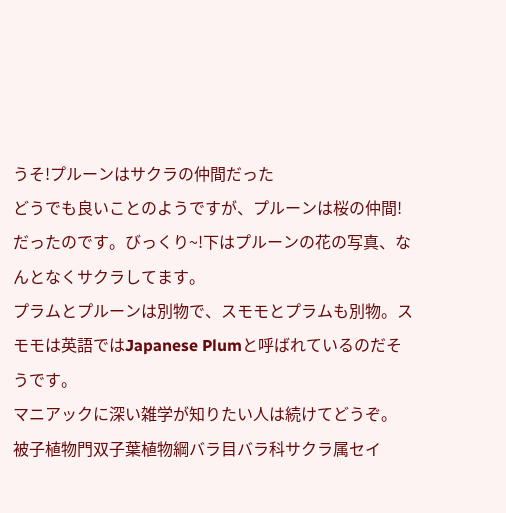うそ!プルーンはサクラの仲間だった
どうでも良いことのようですが、プルーンは桜の仲間!
だったのです。びっくり~!下はプルーンの花の写真、なんとなくサクラしてます。
プラムとプルーンは別物で、スモモとプラムも別物。スモモは英語ではJapanese Plumと呼ばれているのだそうです。
マニアックに深い雑学が知りたい人は続けてどうぞ。
被子植物門双子葉植物綱バラ目バラ科サクラ属セイ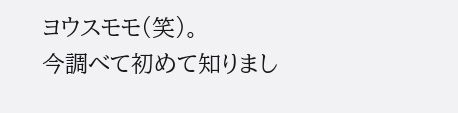ヨウスモモ(笑)。
今調べて初めて知りまし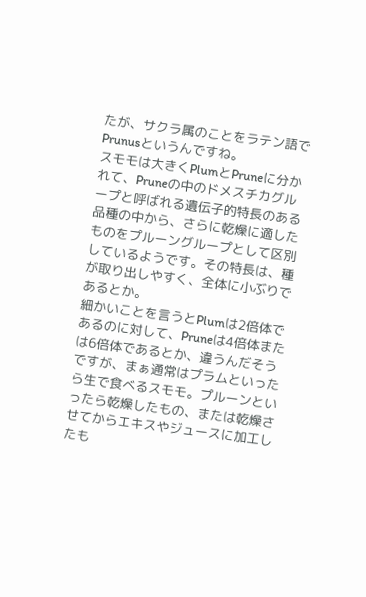たが、サクラ属のことをラテン語でPrunusというんですね。
スモモは大きくPlumとPruneに分かれて、Pruneの中のドメスチカグループと呼ばれる遺伝子的特長のある品種の中から、さらに乾燥に適したものをプルーングループとして区別しているようです。その特長は、種が取り出しやすく、全体に小ぶりであるとか。
細かいことを言うとPlumは2倍体であるのに対して、Pruneは4倍体または6倍体であるとか、違うんだそうですが、まぁ通常はプラムといったら生で食べるスモモ。プルーンといったら乾燥したもの、または乾燥させてからエキスやジュースに加工したも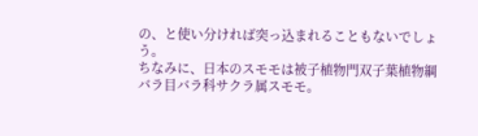の、と使い分ければ突っ込まれることもないでしょう。
ちなみに、日本のスモモは被子植物門双子葉植物綱バラ目バラ科サクラ属スモモ。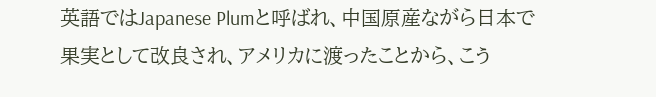英語ではJapanese Plumと呼ばれ、中国原産ながら日本で果実として改良され、アメリカに渡ったことから、こう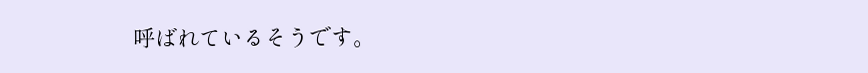呼ばれているそうです。